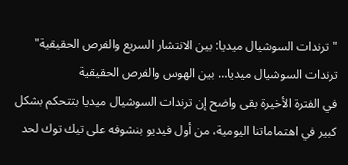"ترندات السوشيال ميديا: بين الانتشار السريع والفرص الحقيقية"
ترندات السوشيال ميديا… بين الهوس والفرص الحقيقية
في الفترة الأخيرة بقى واضح إن ترندات السوشيال ميديا بتتحكم بشكل كبير في اهتماماتنا اليومية، من أول فيديو بنشوفه على تيك توك لحد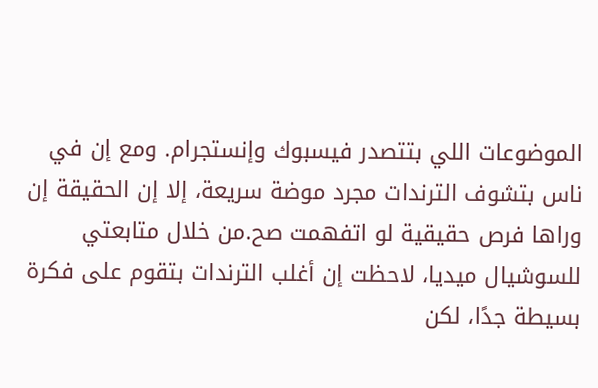الموضوعات اللي بتتصدر فيسبوك وإنستجرام. ومع إن في ناس بتشوف الترندات مجرد موضة سريعة، إلا إن الحقيقة إن وراها فرص حقيقية لو اتفهمت صح.من خلال متابعتي للسوشيال ميديا، لاحظت إن أغلب الترندات بتقوم على فكرة بسيطة جدًا، لكن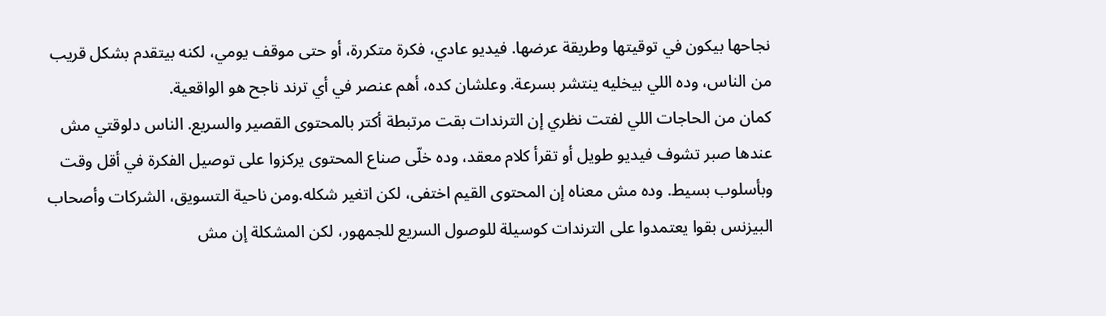نجاحها بيكون في توقيتها وطريقة عرضها. فيديو عادي، فكرة متكررة، أو حتى موقف يومي، لكنه بيتقدم بشكل قريب من الناس، وده اللي بيخليه ينتشر بسرعة. وعلشان كده، أهم عنصر في أي ترند ناجح هو الواقعية.
كمان من الحاجات اللي لفتت نظري إن الترندات بقت مرتبطة أكتر بالمحتوى القصير والسريع. الناس دلوقتي مش عندها صبر تشوف فيديو طويل أو تقرأ كلام معقد، وده خلّى صناع المحتوى يركزوا على توصيل الفكرة في أقل وقت وبأسلوب بسيط. وده مش معناه إن المحتوى القيم اختفى، لكن اتغير شكله.ومن ناحية التسويق، الشركات وأصحاب البيزنس بقوا يعتمدوا على الترندات كوسيلة للوصول السريع للجمهور، لكن المشكلة إن مش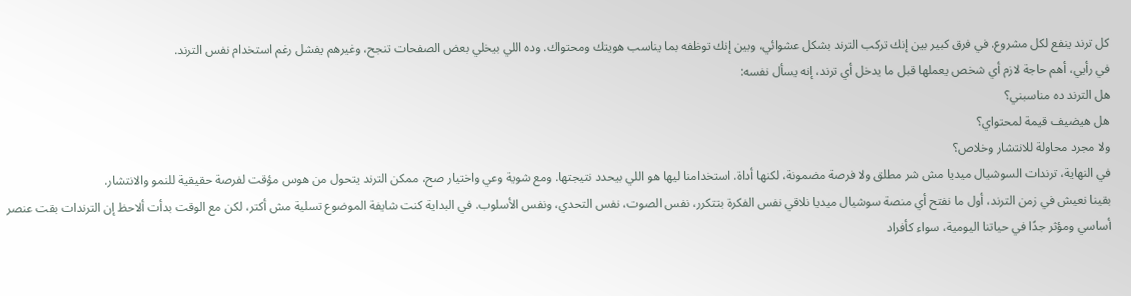كل ترند ينفع لكل مشروع. في فرق كبير بين إنك تركب الترند بشكل عشوائي، وبين إنك توظفه بما يناسب هويتك ومحتواك. وده اللي بيخلي بعض الصفحات تنجح، وغيرهم يفشل رغم استخدام نفس الترند.
في رأيي، أهم حاجة لازم أي شخص يعملها قبل ما يدخل أي ترند، إنه يسأل نفسه:
هل الترند ده مناسبني؟
هل هيضيف قيمة لمحتواي؟
ولا مجرد محاولة للانتشار وخلاص؟
في النهاية، ترندات السوشيال ميديا مش شر مطلق ولا فرصة مضمونة، لكنها أداة. استخدامنا ليها هو اللي بيحدد نتيجتها. ومع شوية وعي واختيار صح، ممكن الترند يتحول من هوس مؤقت لفرصة حقيقية للنمو والانتشار.
بقينا نعيش في زمن الترند، أول ما نفتح أي منصة سوشيال ميديا نلاقي نفس الفكرة بتتكرر، نفس الصوت، نفس التحدي، ونفس الأسلوب. في البداية كنت شايفة الموضوع تسلية مش أكتر، لكن مع الوقت بدأت ألاحظ إن الترندات بقت عنصر أساسي ومؤثر جدًا في حياتنا اليومية، سواء كأفراد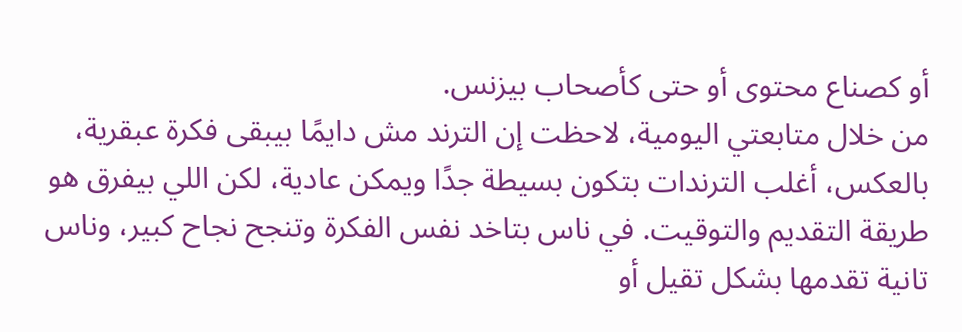أو كصناع محتوى أو حتى كأصحاب بيزنس.
من خلال متابعتي اليومية، لاحظت إن الترند مش دايمًا بيبقى فكرة عبقرية، بالعكس، أغلب الترندات بتكون بسيطة جدًا ويمكن عادية، لكن اللي بيفرق هو طريقة التقديم والتوقيت. في ناس بتاخد نفس الفكرة وتنجح نجاح كبير، وناس تانية تقدمها بشكل تقيل أو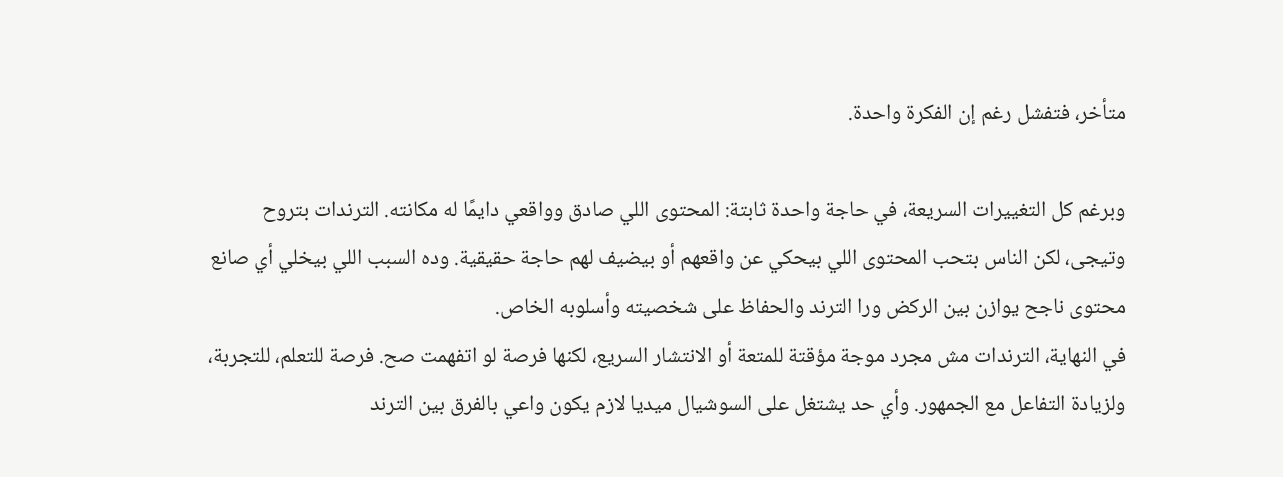متأخر، فتفشل رغم إن الفكرة واحدة.

وبرغم كل التغييرات السريعة، في حاجة واحدة ثابتة: المحتوى اللي صادق وواقعي دايمًا له مكانته. الترندات بتروح وتيجى، لكن الناس بتحب المحتوى اللي بيحكي عن واقعهم أو بيضيف لهم حاجة حقيقية. وده السبب اللي بيخلي أي صانع محتوى ناجح يوازن بين الركض ورا الترند والحفاظ على شخصيته وأسلوبه الخاص.
في النهاية، الترندات مش مجرد موجة مؤقتة للمتعة أو الانتشار السريع، لكنها فرصة لو اتفهمت صح. فرصة للتعلم، للتجربة، ولزيادة التفاعل مع الجمهور. وأي حد يشتغل على السوشيال ميديا لازم يكون واعي بالفرق بين الترند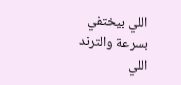اللي بيختفي بسرعة والترند اللي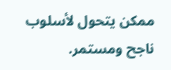ممكن يتحول لأسلوب ناجح ومستمر.